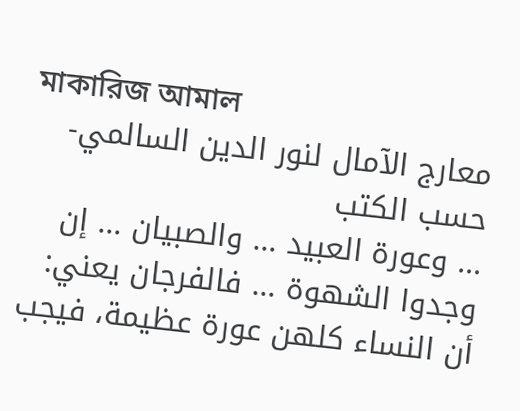মাকারিজ আমাল
معارج الآمال لنور الدين السالمي- حسب الكتب
... وعورة العبيد ... والصبيان ... إن وجدوا الشهوة ... فالفرجان يعني: أن النساء كلهن عورة عظيمة، فيجب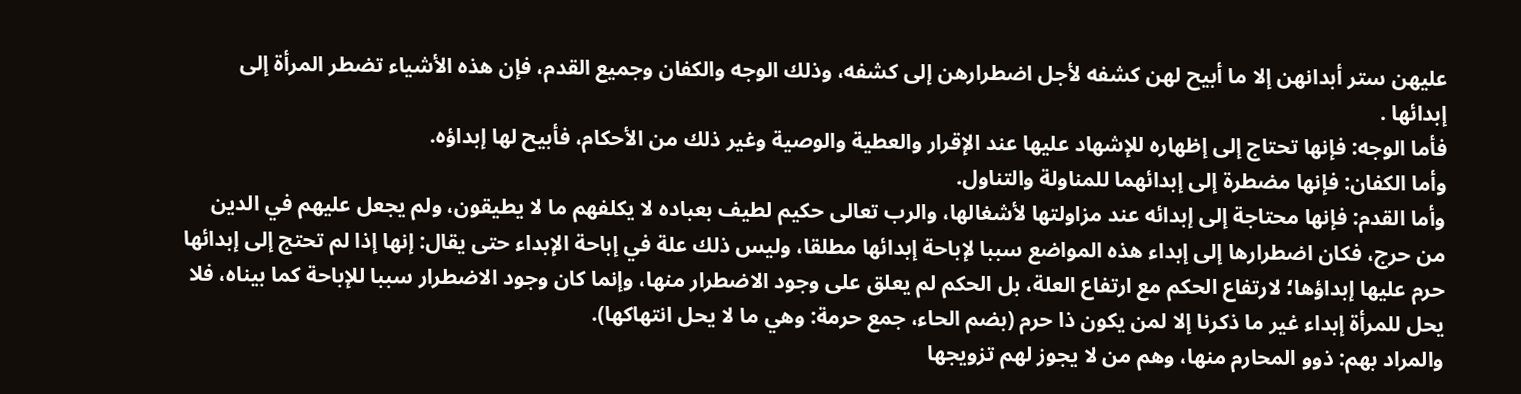عليهن ستر أبدانهن إلا ما أبيح لهن كشفه لأجل اضطرارهن إلى كشفه، وذلك الوجه والكفان وجميع القدم، فإن هذه الأشياء تضطر المرأة إلى إبدائها .
فأما الوجه: فإنها تحتاج إلى إظهاره للإشهاد عليها عند الإقرار والعطية والوصية وغير ذلك من الأحكام، فأبيح لها إبداؤه.
وأما الكفان: فإنها مضطرة إلى إبدائهما للمناولة والتناول.
وأما القدم: فإنها محتاجة إلى إبدائه عند مزاولتها لأشغالها، والرب تعالى حكيم لطيف بعباده لا يكلفهم ما لا يطيقون، ولم يجعل عليهم في الدين من حرج، فكان اضطرارها إلى إبداء هذه المواضع سببا لإباحة إبدائها مطلقا، وليس ذلك علة في إباحة الإبداء حتى يقال: إنها إذا لم تحتج إلى إبدائها حرم عليها إبداؤها؛ لارتفاع الحكم مع ارتفاع العلة، بل الحكم لم يعلق على وجود الاضطرار منها، وإنما كان وجود الاضطرار سببا للإباحة كما بيناه، فلا يحل للمرأة إبداء غير ما ذكرنا إلا لمن يكون ذا حرم (بضم الحاء، جمع حرمة: وهي ما لا يحل انتهاكها).
والمراد بهم: ذوو المحارم منها، وهم من لا يجوز لهم تزويجها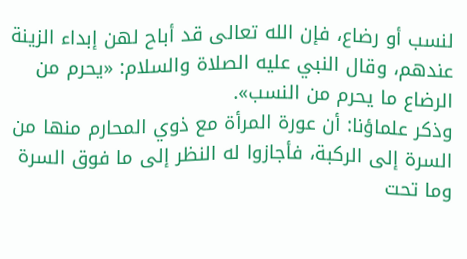لنسب أو رضاع، فإن الله تعالى قد أباح لهن إبداء الزينة عندهم، وقال النبي عليه الصلاة والسلام: «يحرم من الرضاع ما يحرم من النسب».
وذكر علماؤنا: أن عورة المرأة مع ذوي المحارم منها من السرة إلى الركبة، فأجازوا له النظر إلى ما فوق السرة وما تحت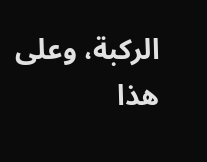الركبة، وعلى هذا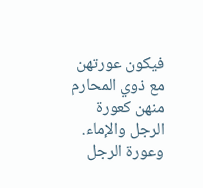فيكون عورتهن مع ذوي المحارم منهن كعورة الرجل والإماء.
وعورة الرجل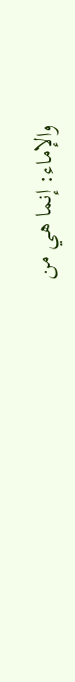والإماء: إنما هي من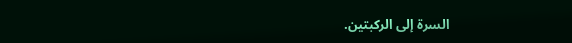السرة إلى الركبتين.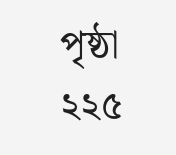পৃষ্ঠা ২২৫